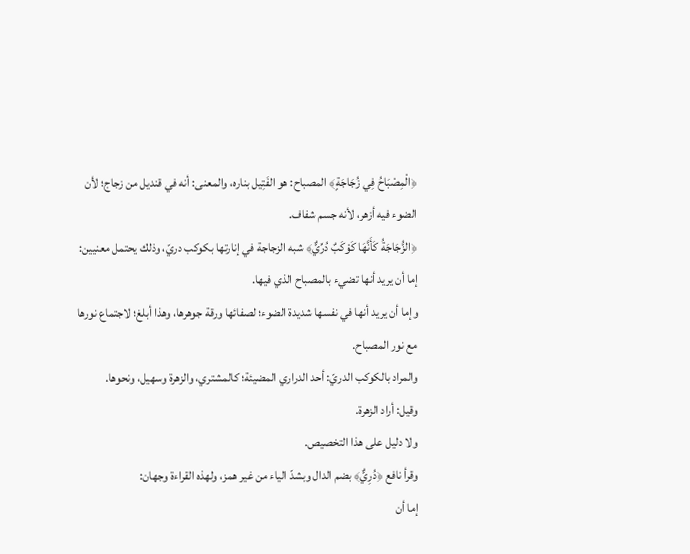﴿الْمِصْبَاحُ فِي زُجَاجَةٍ﴾ المصباح: هو الفَتِيل بناره، والمعنى: أنه في قنديل من زجاج؛ لأن الضوء فيه أزهر، لأنه جسم شفاف.
﴿الزُّجَاجَةُ كَأَنَّهَا كَوْكَبٌ دُرِّيٌّ﴾ شبه الزجاجة في إنارتها بكوكب دريّ، وذلك يحتمل معنيين:
إما أن يريد أنها تضيء بالمصباح الذي فيها.
وإما أن يريد أنها في نفسها شديدة الضوء؛ لصفائها ورقة جوهرها، وهذا أبلغ؛ لاجتماع نورها مع نور المصباح.
والمراد بالكوكب الدريّ: أحد الدراري المضيئة؛ كالمشتري، والزهرة وسهيل، ونحوها.
وقيل: أراد الزهرة.
ولا دليل على هذا التخصيص.
وقرأ نافع ﴿دُرِيٌّ﴾ بضم الدال وبشدّ الياء من غير همز، ولهذه القراءة وجهان:
إما أن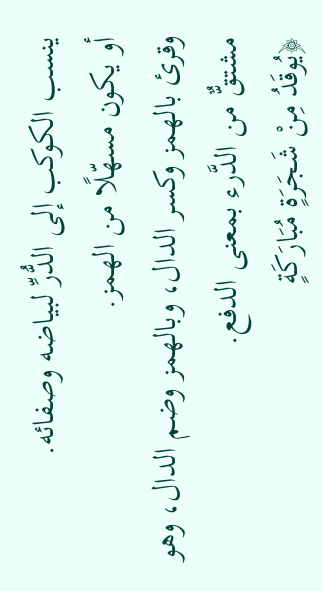ينسب الكوكب إلى الدُّرِّ لبياضه وصفائه.
أو يكون مسهّلًا من الهمز.
وقرئ بالهمز وكسر الدال، وبالهمز وضم الدال، وهو مشتقٌّ من الدَّرء بمعنى الدفع.
﴿يُوقَدُ مِنْ شَجَرَةٍ مُبَارَكَةٍ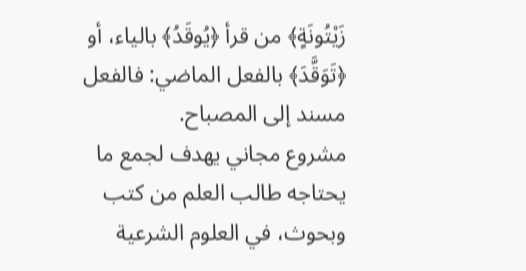زَيْتُونَةٍ﴾ من قرأ ﴿يُوقَدُ﴾ بالياء، أو ﴿تَوَقَّدَ﴾ بالفعل الماضي: فالفعل مسند إلى المصباح.
مشروع مجاني يهدف لجمع ما يحتاجه طالب العلم من كتب وبحوث، في العلوم الشرعية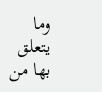وما يتعلق بها من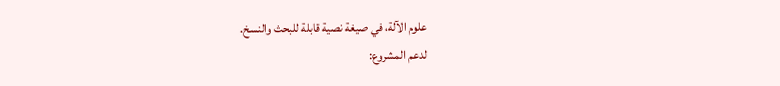علوم الآلة، في صيغة نصية قابلة للبحث والنسخ.
لدعم المشروع: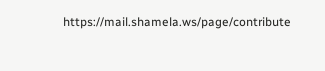https://mail.shamela.ws/page/contribute